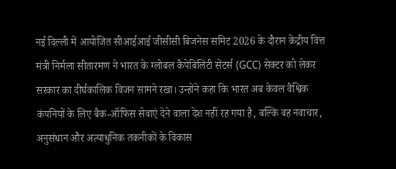नई दिल्ली में आयोजित सीआईआई जीसीसी बिजनेस समिट 2026 के दौरान केंद्रीय वित्त मंत्री निर्मला सीतारमण ने भारत के ग्लोबल कैपेबिलिटी सेंटर्स (GCC) सेक्टर को लेकर सरकार का दीर्घकालिक विजन सामने रखा। उन्होंने कहा कि भारत अब केवल वैश्विक कंपनियों के लिए बैक-ऑफिस सेवाएं देने वाला देश नहीं रह गया है, बल्कि वह नवाचार, अनुसंधान और अत्याधुनिक तकनीकों के विकास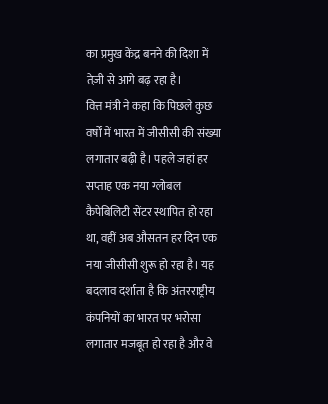का प्रमुख केंद्र बनने की दिशा में तेज़ी से आगे बढ़ रहा है।
वित्त मंत्री ने कहा कि पिछले कुछ वर्षों में भारत में जीसीसी की संख्या लगातार बढ़ी है। पहले जहां हर सप्ताह एक नया ग्लोबल कैपेबिलिटी सेंटर स्थापित हो रहा था, वहीं अब औसतन हर दिन एक नया जीसीसी शुरू हो रहा है। यह बदलाव दर्शाता है कि अंतरराष्ट्रीय कंपनियों का भारत पर भरोसा लगातार मजबूत हो रहा है और वे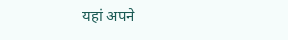यहां अपने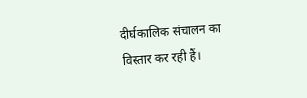दीर्घकालिक संचालन का विस्तार कर रही हैं।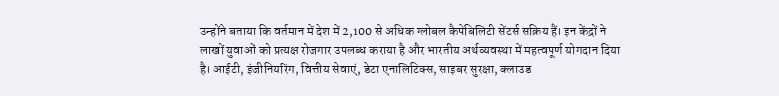उन्होंने बताया कि वर्तमान में देश में 2,100 से अधिक ग्लोबल कैपेबिलिटी सेंटर्स सक्रिय हैं। इन केंद्रों ने लाखों युवाओं को प्रत्यक्ष रोजगार उपलब्ध कराया है और भारतीय अर्थव्यवस्था में महत्वपूर्ण योगदान दिया है। आईटी, इंजीनियरिंग, वित्तीय सेवाएं, डेटा एनालिटिक्स, साइबर सुरक्षा, क्लाउड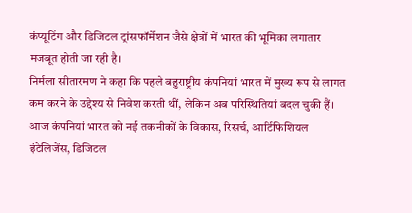कंप्यूटिंग और डिजिटल ट्रांसफॉर्मेशन जैसे क्षेत्रों में भारत की भूमिका लगातार मजबूत होती जा रही है।
निर्मला सीतारमण ने कहा कि पहले बहुराष्ट्रीय कंपनियां भारत में मुख्य रूप से लागत कम करने के उद्देश्य से निवेश करती थीं, लेकिन अब परिस्थितियां बदल चुकी हैं। आज कंपनियां भारत को नई तकनीकों के विकास, रिसर्च, आर्टिफिशियल इंटेलिजेंस, डिजिटल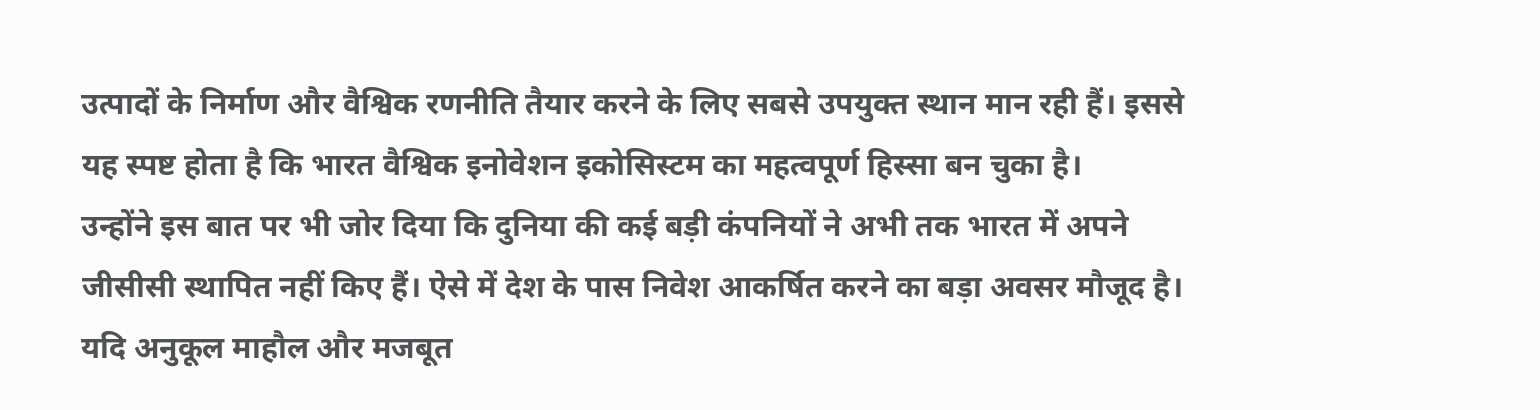उत्पादों के निर्माण और वैश्विक रणनीति तैयार करने के लिए सबसे उपयुक्त स्थान मान रही हैं। इससे यह स्पष्ट होता है कि भारत वैश्विक इनोवेशन इकोसिस्टम का महत्वपूर्ण हिस्सा बन चुका है।
उन्होंने इस बात पर भी जोर दिया कि दुनिया की कई बड़ी कंपनियों ने अभी तक भारत में अपने जीसीसी स्थापित नहीं किए हैं। ऐसे में देश के पास निवेश आकर्षित करने का बड़ा अवसर मौजूद है। यदि अनुकूल माहौल और मजबूत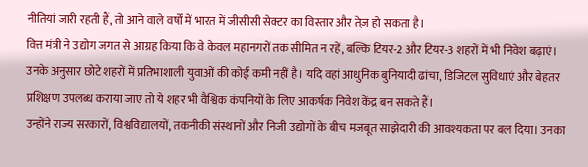नीतियां जारी रहती हैं, तो आने वाले वर्षों में भारत में जीसीसी सेक्टर का विस्तार और तेज़ हो सकता है।
वित्त मंत्री ने उद्योग जगत से आग्रह किया कि वे केवल महानगरों तक सीमित न रहें, बल्कि टियर-2 और टियर-3 शहरों में भी निवेश बढ़ाएं। उनके अनुसार छोटे शहरों में प्रतिभाशाली युवाओं की कोई कमी नहीं है। यदि वहां आधुनिक बुनियादी ढांचा, डिजिटल सुविधाएं और बेहतर प्रशिक्षण उपलब्ध कराया जाए तो ये शहर भी वैश्विक कंपनियों के लिए आकर्षक निवेश केंद्र बन सकते हैं।
उन्होंने राज्य सरकारों, विश्वविद्यालयों, तकनीकी संस्थानों और निजी उद्योगों के बीच मजबूत साझेदारी की आवश्यकता पर बल दिया। उनका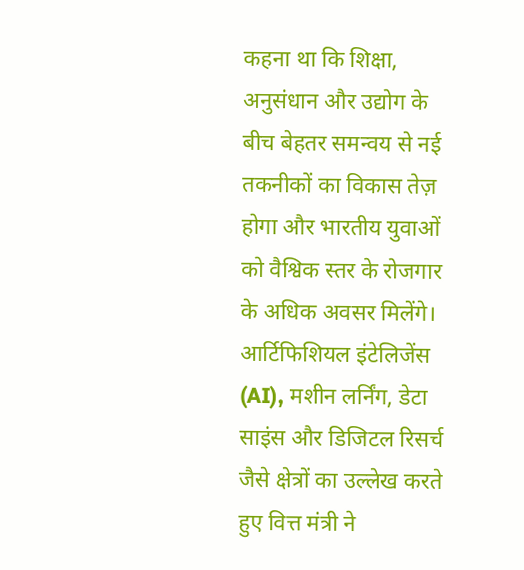कहना था कि शिक्षा, अनुसंधान और उद्योग के बीच बेहतर समन्वय से नई तकनीकों का विकास तेज़ होगा और भारतीय युवाओं को वैश्विक स्तर के रोजगार के अधिक अवसर मिलेंगे।
आर्टिफिशियल इंटेलिजेंस (AI), मशीन लर्निंग, डेटा साइंस और डिजिटल रिसर्च जैसे क्षेत्रों का उल्लेख करते हुए वित्त मंत्री ने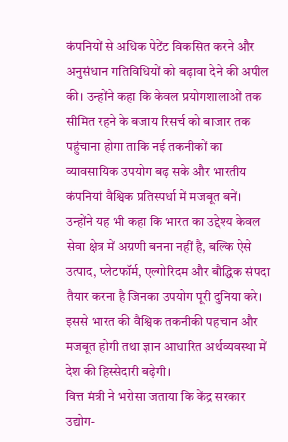कंपनियों से अधिक पेटेंट विकसित करने और अनुसंधान गतिविधियों को बढ़ावा देने की अपील की। उन्होंने कहा कि केवल प्रयोगशालाओं तक सीमित रहने के बजाय रिसर्च को बाजार तक पहुंचाना होगा ताकि नई तकनीकों का व्यावसायिक उपयोग बढ़ सके और भारतीय कंपनियां वैश्विक प्रतिस्पर्धा में मजबूत बनें।
उन्होंने यह भी कहा कि भारत का उद्देश्य केवल सेवा क्षेत्र में अग्रणी बनना नहीं है, बल्कि ऐसे उत्पाद, प्लेटफॉर्म, एल्गोरिदम और बौद्धिक संपदा तैयार करना है जिनका उपयोग पूरी दुनिया करे। इससे भारत की वैश्विक तकनीकी पहचान और मजबूत होगी तथा ज्ञान आधारित अर्थव्यवस्था में देश की हिस्सेदारी बढ़ेगी।
वित्त मंत्री ने भरोसा जताया कि केंद्र सरकार उद्योग-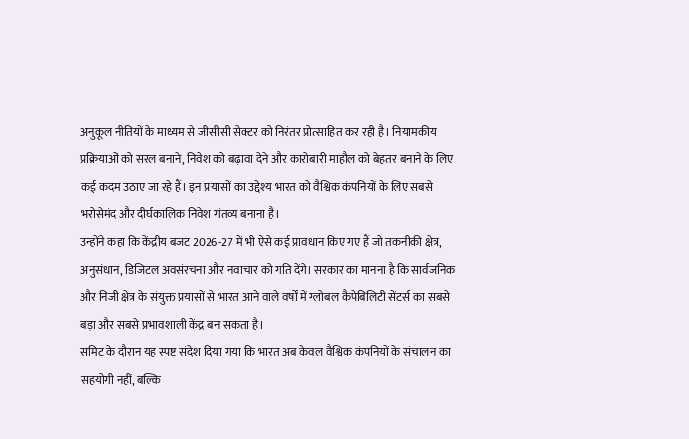अनुकूल नीतियों के माध्यम से जीसीसी सेक्टर को निरंतर प्रोत्साहित कर रही है। नियामकीय प्रक्रियाओं को सरल बनाने, निवेश को बढ़ावा देने और कारोबारी माहौल को बेहतर बनाने के लिए कई कदम उठाए जा रहे हैं। इन प्रयासों का उद्देश्य भारत को वैश्विक कंपनियों के लिए सबसे भरोसेमंद और दीर्घकालिक निवेश गंतव्य बनाना है।
उन्होंने कहा कि केंद्रीय बजट 2026-27 में भी ऐसे कई प्रावधान किए गए हैं जो तकनीकी क्षेत्र, अनुसंधान, डिजिटल अवसंरचना और नवाचार को गति देंगे। सरकार का मानना है कि सार्वजनिक और निजी क्षेत्र के संयुक्त प्रयासों से भारत आने वाले वर्षों में ग्लोबल कैपेबिलिटी सेंटर्स का सबसे बड़ा और सबसे प्रभावशाली केंद्र बन सकता है।
समिट के दौरान यह स्पष्ट संदेश दिया गया कि भारत अब केवल वैश्विक कंपनियों के संचालन का सहयोगी नहीं, बल्कि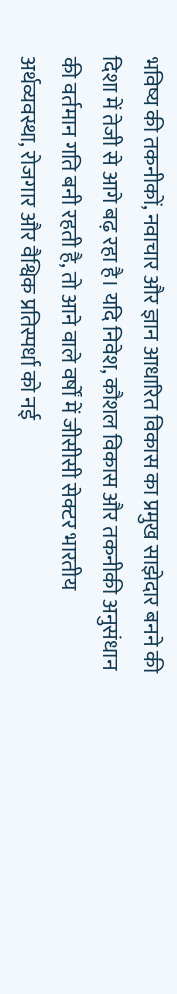भविष्य की तकनीकों, नवाचार और ज्ञान आधारित विकास का प्रमुख साझेदार बनने की दिशा में तेजी से आगे बढ़ रहा है। यदि निवेश, कौशल विकास और तकनीकी अनुसंधान की वर्तमान गति बनी रहती है, तो आने वाले वर्षों में जीसीसी सेक्टर भारतीय अर्थव्यवस्था, रोजगार और वैश्विक प्रतिस्पर्धा को नई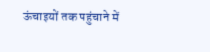ऊंचाइयों तक पहुंचाने में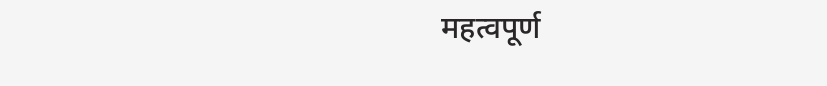महत्वपूर्ण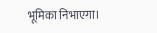भूमिका निभाएगा।